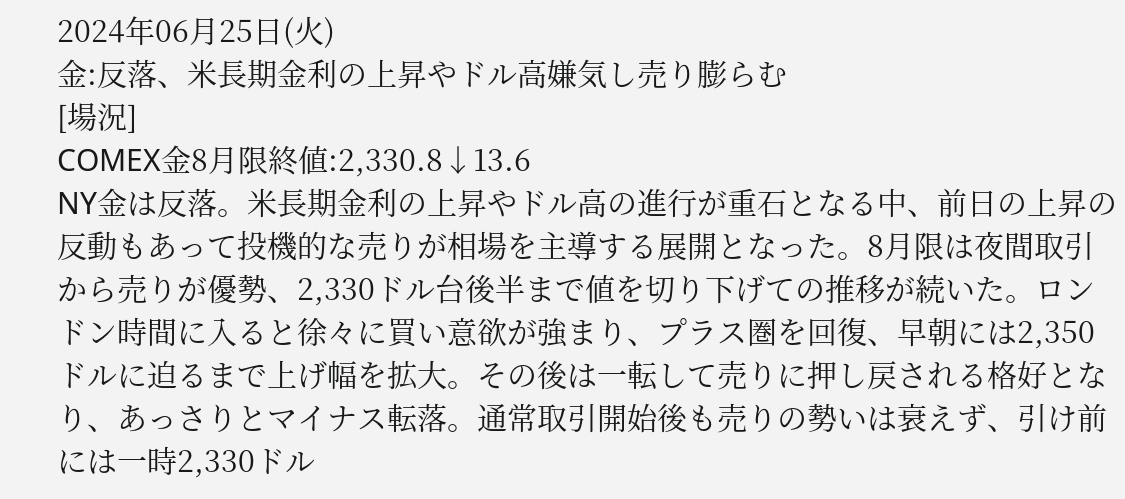2024年06月25日(火)
金:反落、米長期金利の上昇やドル高嫌気し売り膨らむ
[場況]
COMEX金8月限終値:2,330.8↓13.6
NY金は反落。米長期金利の上昇やドル高の進行が重石となる中、前日の上昇の反動もあって投機的な売りが相場を主導する展開となった。8月限は夜間取引から売りが優勢、2,330ドル台後半まで値を切り下げての推移が続いた。ロンドン時間に入ると徐々に買い意欲が強まり、プラス圏を回復、早朝には2,350ドルに迫るまで上げ幅を拡大。その後は一転して売りに押し戻される格好となり、あっさりとマイナス転落。通常取引開始後も売りの勢いは衰えず、引け前には一時2,330ドル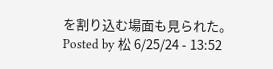を割り込む場面も見られた。
Posted by 松 6/25/24 - 13:52